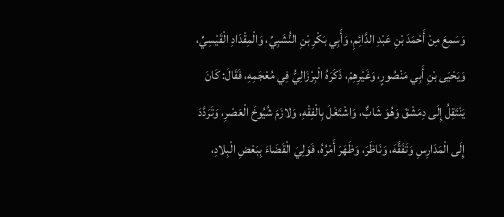وَسَمِعَ مِنْ أَحْمَدَ بْنِ عَبْدِ الدَّائِمِ، وَأَبِي بَكْرِ بْنِ النُّشَبِيِّ، وَالْمِقْدَادِ الْقَيْسِيِّ، وَيَحْيَى بْنِ أَبِي مَنْصُورٍ، وَغَيْرِهِمْ، ذَكَرَهُ الْبِرْزَالِيُّ فِي مُعْجَمِهِ، فَقَالَ: كَانَ يَنْتَقِلُ إِلَى دِمَشْقَ وَهُوَ شَابٌّ، وَاشْتَغَلَ بِالْفِقْهِ، وَلازَمَ شُيُوخَ الْعَصْرِ، وَتَرَدَّدَ إِلَى الْمَدَارِسِ وَتَفَقَّهَ، وَنَاظَرَ، وَظَهَرَ أَمْرُهُ، فَوَلِيَ الْقَضَاءَ بِبَعْضِ الْبِلادِ،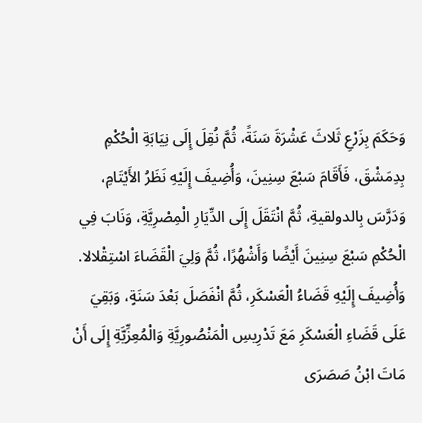وَحَكَمَ بِزَرْعِ ثَلاثَ عَشْرَةَ سَنَةً، ثُمَّ نُقِلَ إِلَى نِيَابَةِ الْحُكْمِ بِدِمَشْقَ، فَأَقَامَ سَبْعَ سِنِينَ، وَأُضِيفَ إِلَيْهِ نَظَرُ الأَيْتَامِ، وَدَرَّسَ بِالدولقيةِ، ثُمَّ انْتَقَلَ إِلَى الدِّيَارِ الْمِصْرِيَّةِ، وَنَابَ فِي الْحُكْمِ سَبْعَ سِنِينَ أَيْضًا وَأَشْهُرًا، ثُمَّ وَلِيَ الْقَضَاءَ اسْتِقْلالا.
وَأُضِيفَ إِلَيْهِ قَضَاءُ الْعَسْكَرِ، ثُمَّ انْفَصَلَ بَعْدَ سَنَةٍ، وَبَقِيَ عَلَى قَضَاءِ الْعَسْكَرِ مَعَ تَدْرِيسِ الْمَنْصُورِيَّةِ وَالْمُعِزِّيَّةِ إِلَى أَنْ مَاتَ ابْنُ صَصَرَى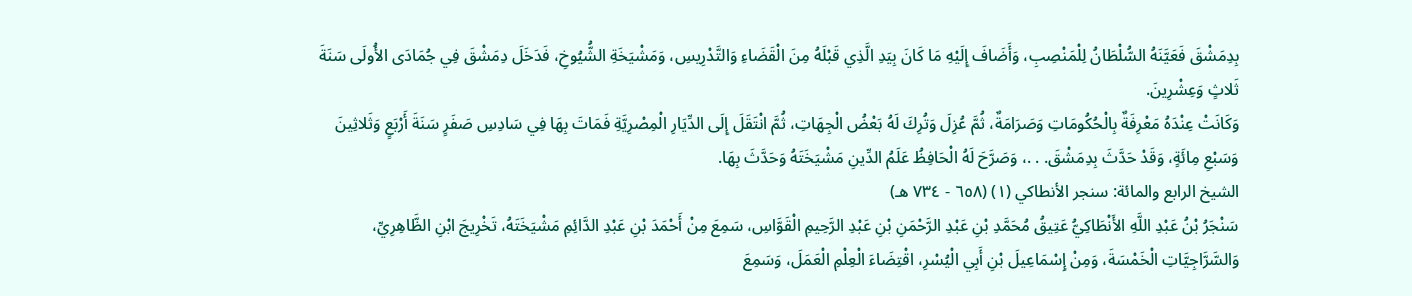بِدِمَشْقَ فَعَيَّنَهُ السُّلْطَانُ لِلْمَنْصِبِ، وَأَضَافَ إِلَيْهِ مَا كَانَ بِيَدِ الَّذِي قَبْلَهُ مِنَ الْقَضَاءِ وَالتَّدْرِيسِ، وَمَشْيَخَةِ الشُّيُوخِ، فَدَخَلَ دِمَشْقَ فِي جُمَادَى الأُولَى سَنَةَ ثَلاثٍ وَعِشْرِينَ.
وَكَانَتْ عِنْدَهُ مَعْرِفَةٌ بِالْحُكُومَاتِ وَصَرَامَةٌ، ثُمَّ عُزِلَ وَتُرِكَ لَهُ بَعْضُ الْجِهَاتِ، ثُمَّ انْتَقَلَ إِلَى الدِّيَارِ الْمِصْرِيَّةِ فَمَاتَ بِهَا فِي سَادِسِ صَفَرٍ سَنَةَ أَرْبَعٍ وَثَلاثِينَ وَسَبْعِ مِائَةٍ، وَقَدْ حَدَّثَ بِدِمَشْقَ. . .، وَصَرَّحَ لَهُ الْحَافِظُ عَلَمُ الدِّينِ مَشْيَخَتَهُ وَحَدَّثَ بِهَا.
الشيخ الرابع والمائة: سنجر الأنطاكي (١) (٦٥٨ - ٧٣٤ هـ)
سَنْجَرُ بْنُ عَبْدِ اللَّهِ الأَنْطَاكِيُّ عَتِيقُ مُحَمَّدِ بْنِ عَبْدِ الرَّحْمَنِ بْنِ عَبْدِ الرَّحِيمِ الْقَوَّاسِ، سَمِعَ مِنْ أَحْمَدَ بْنِ عَبْدِ الدَّائِمِ مَشْيَخَتَهُ، تَخْرِيجَ ابْنِ الظَّاهِرِيِّ، وَالسَّرَّاجِيَّاتِ الْخَمْسَةَ، وَمِنْ إِسْمَاعِيلَ بْنِ أَبِي الْيُسْرِ، اقْتِضَاءَ الْعِلْمِ الْعَمَلَ، وَسَمِعَ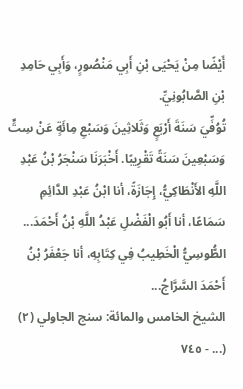أَيْضًا مِنْ يَحْيَى بْنِ أَبِي مَنْصُورٍ، وَأَبِي حَامِدِ بْنِ الصَّابُونِيِّ.
تُوُفِّيَ سَنَةَ أَرْبَعٍ وَثَلاثِينَ وَسَبْعِ مِائَةٍ عَنْ سِتٍّ وَسَبْعِينَ سَنَةً تَقْرِيبًا. أَخْبَرَنَا سَنْجَرُ بْنُ عَبْدِ اللَّهِ الأَنْطَاكِيُّ، إِجَازَةً، أنا ابْنُ عَبْدِ الدَّائِمِ سَمَاعًا، أنا أَبُو الْفَضْلِ عَبْدُ اللَّهِ بْنُ أَحْمَدَ... الطُّوسِيُّ الْخَطِيبُ فِي كِتَابِهِ، أنا جَعْفَرُ بْنُ أَحْمَدَ السَّرَّاجُ...
الشيخ الخامس والمائة: سنج الجاولي (٢) (... - ٧٤٥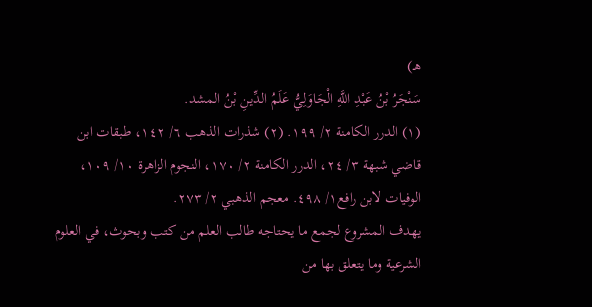هـ)
سَنْجَرُ بْنُ عَبْدِ اللَّهِ الْجَاوَلِيُّ عَلَمُ الدِّينِ بْنُ المشد.
(١) الدرر الكامنة ٢/ ١٩٩. (٢) شذرات الذهب ٦/ ١٤٢، طبقات ابن قاضي شبهة ٣/ ٢٤، الدرر الكامنة ٢/ ١٧٠، النجوم الزاهرة ١٠/ ١٠٩، الوفيات لابن رافع١/ ٤٩٨. معجم الذهبي ٢/ ٢٧٣.
يهدف المشروع لجمع ما يحتاجه طالب العلم من كتب وبحوث، في العلوم الشرعية وما يتعلق بها من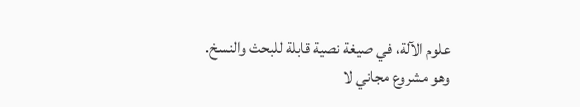علوم الآلة، في صيغة نصية قابلة للبحث والنسخ.
وهو مشروع مجاني لا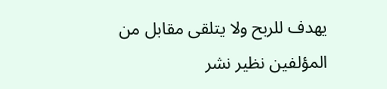يهدف للربح ولا يتلقى مقابل من المؤلفين نظير نشر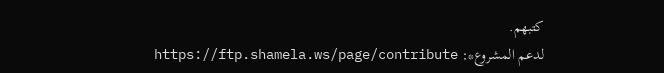كتبهم.
لدعم المشروع*: https://ftp.shamela.ws/page/contribute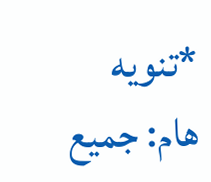*تنويه هام: جميع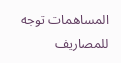المساهمات توجه للمصاريف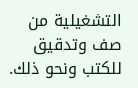التشغيلية من صف وتدقيق للكتب ونحو ذلك.